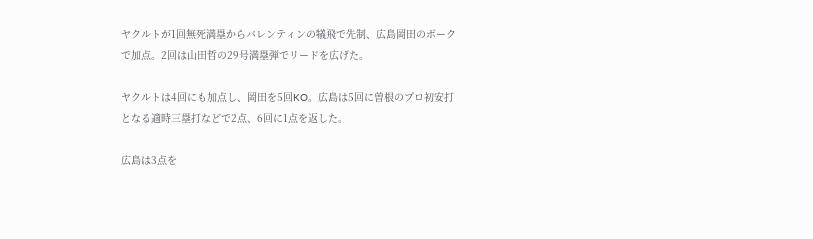ヤクルトが1回無死満塁からバレンティンの犠飛で先制、広島岡田のボークで加点。2回は山田哲の29号満塁弾でリードを広げた。

ヤクルトは4回にも加点し、岡田を5回KO。広島は5回に曽根のプロ初安打となる適時三塁打などで2点、6回に1点を返した。

広島は3点を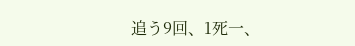追う9回、1死一、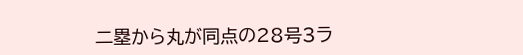二塁から丸が同点の28号3ラ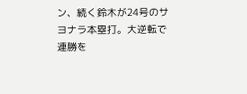ン、続く鈴木が24号のサヨナラ本塁打。大逆転で連勝を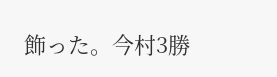飾った。今村3勝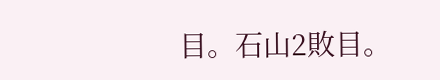目。石山2敗目。